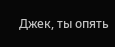Джек, ты опять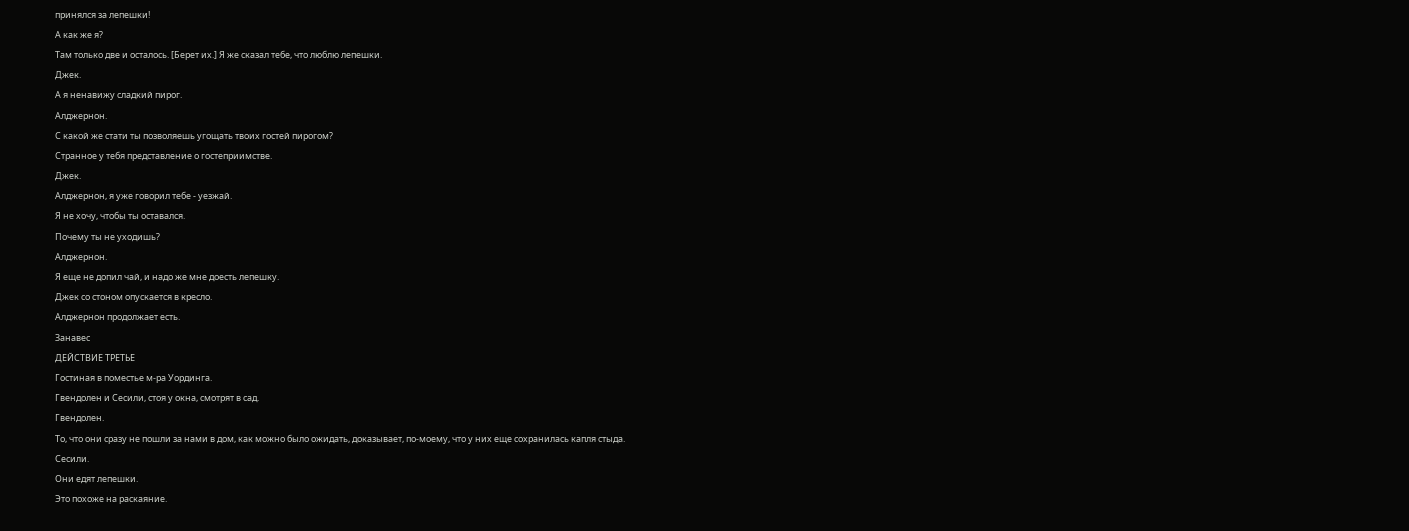принялся за лепешки!
А как же я?
Там только две и осталось. [Берет их.] Я же сказал тебе, что люблю лепешки.
Джек.
А я ненавижу сладкий пирог.
Алджернон.
С какой же стати ты позволяешь угощать твоих гостей пирогом?
Странное у тебя представление о гостеприимстве.
Джек.
Алджернон, я уже говорил тебе - уезжай.
Я не хочу, чтобы ты оставался.
Почему ты не уходишь?
Алджернон.
Я еще не допил чай, и надо же мне доесть лепешку.
Джек со стоном опускается в кресло.
Алджернон продолжает есть.
Занавес
ДЕЙСТВИЕ ТРЕТЬЕ
Гостиная в поместье м-ра Уординга.
Гвендолен и Сесили, стоя у окна, смотрят в сад.
Гвендолен.
То, что они сразу не пошли за нами в дом, как можно было ожидать, доказывает, по-моему, что у них еще сохранилась капля стыда.
Сесили.
Они едят лепешки.
Это похоже на раскаяние.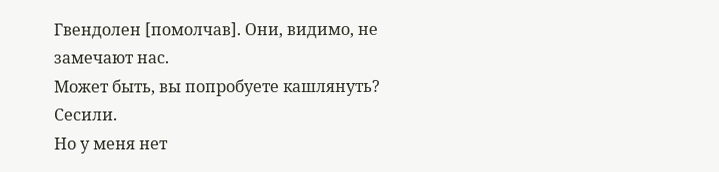Гвендолен [помолчав]. Они, видимо, не замечают нас.
Может быть, вы попробуете кашлянуть?
Сесили.
Но у меня нет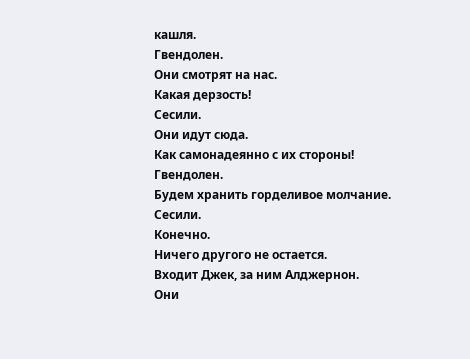кашля.
Гвендолен.
Они смотрят на нас.
Какая дерзость!
Сесили.
Они идут сюда.
Как самонадеянно с их стороны!
Гвендолен.
Будем хранить горделивое молчание.
Сесили.
Конечно.
Ничего другого не остается.
Входит Джек, за ним Алджернон.
Они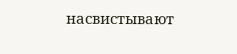насвистывают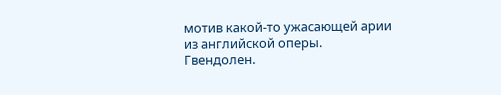мотив какой-то ужасающей арии из английской оперы.
Гвендолен.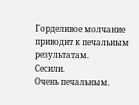Горделивое молчание приводит к печальным результатам.
Сесили.
Очень печальным.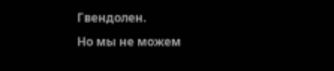Гвендолен.
Но мы не можем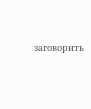заговорить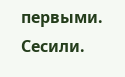первыми.
Сесили.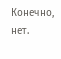Конечно, нет.